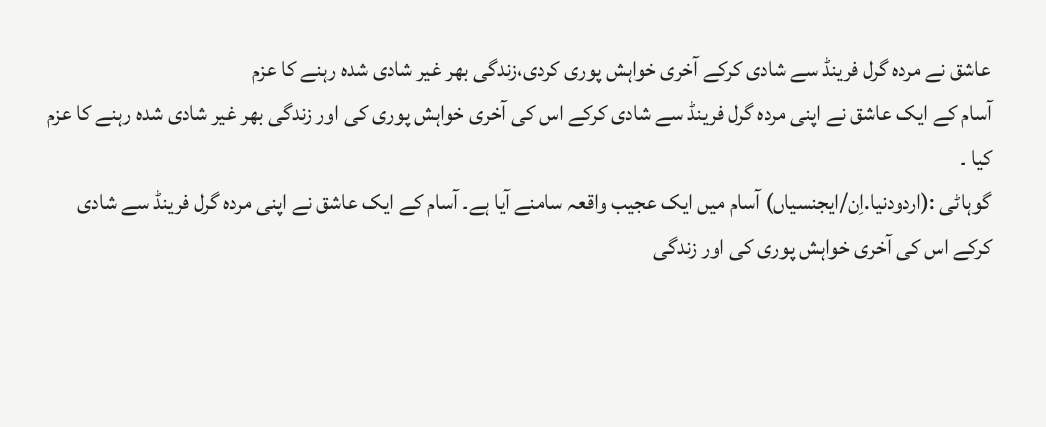عاشق نے مردہ گرل فرینڈ سے شادی کرکے آخری خواہش پوری کردی،زندگی بھر غیر شادی شدہ رہنے کا عزم
آسام کے ایک عاشق نے اپنی مردہ گرل فرینڈ سے شادی کرکے اس کی آخری خواہش پوری کی اور زندگی بھر غیر شادی شدہ رہنے کا عزم کیا ۔
گوہاٹی :(اردودنیا.اِن/ایجنسیاں) آسام میں ایک عجیب واقعہ سامنے آیا ہے۔ آسام کے ایک عاشق نے اپنی مردہ گرل فرینڈ سے شادی کرکے اس کی آخری خواہش پوری کی اور زندگی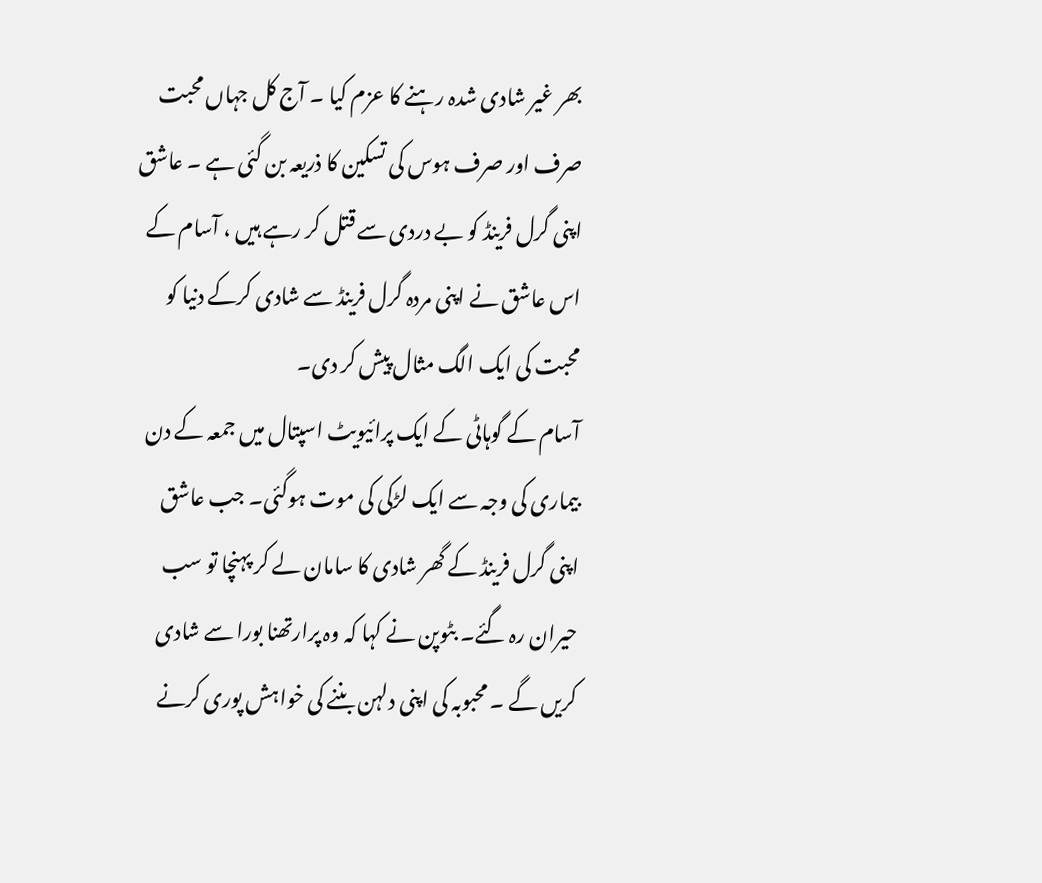بھر غیر شادی شدہ رہنے کا عزم کیا ۔ آج کل جہاں محبت صرف اور صرف ہوس کی تسکین کا ذریعہ بن گئی ہے ۔ عاشق اپنی گرل فرینڈ کو بے دردی سے قتل کر رہے ہیں ، آسام کے اس عاشق نے اپنی مردہ گرل فرینڈ سے شادی کرکے دنیا کو محبت کی ایک الگ مثال پیش کر دی۔
آسام کے گوہاٹی کے ایک پرائیویٹ اسپتال میں جمعہ کے دن بیماری کی وجہ سے ایک لڑکی کی موت ہوگئی۔ جب عاشق اپنی گرل فرینڈ کے گھر شادی کا سامان لے کر پہنچا تو سب حیران رہ گئے۔ بٹوپن نے کہا کہ وہ پرارتھنا بورا سے شادی کریں گے ۔ محبوبہ کی اپنی دلہن بننے کی خواہش پوری کرنے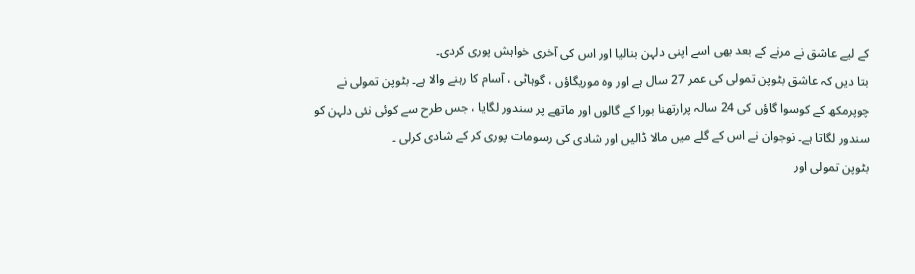کے لیے عاشق نے مرنے کے بعد بھی اسے اپنی دلہن بنالیا اور اس کی آخری خواہش پوری کردی۔
بتا دیں کہ عاشق بٹوپن تمولی کی عمر 27 سال ہے اور وہ موریگاؤں ، گوہاٹی ، آسام کا رہنے والا ہے۔ بٹوپن تمولی نے چوپرمکھ کے کوسوا گاؤں کی 24 سالہ پرارتھنا بورا کے گالوں اور ماتھے پر سندور لگایا ، جس طرح سے کوئی نئی دلہن کو سندور لگاتا ہے۔ نوجوان نے اس کے گلے میں مالا ڈالیں اور شادی کی رسومات پوری کر کے شادی کرلی ۔
بٹوپن تمولی اور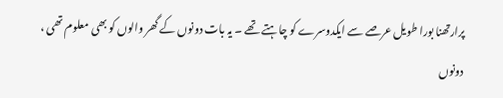پرارتھنا بورا طویل عرصے سے ایکدوسرے کو چاہتے تھے ۔ یہ بات دونوں کے گھر والوں کو بھی معلوم تھی ، دونوں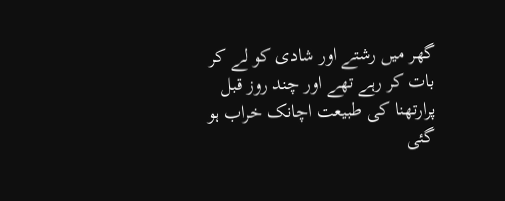گھر میں رشتے اور شادی کو لے کر بات کر رہے تھے اور چند روز قبل پرارتھنا کی طبیعت اچانک خراب ہو گئی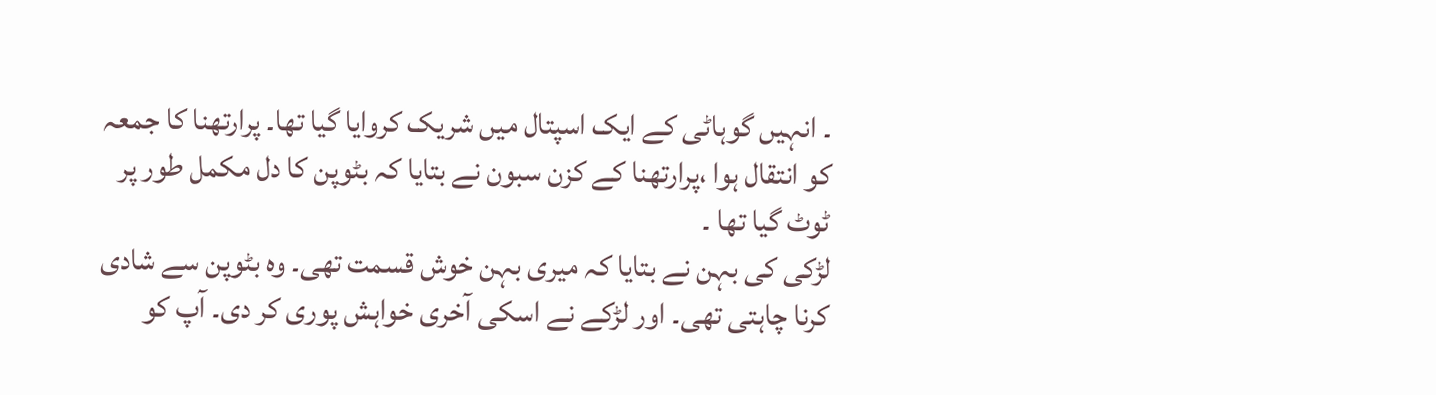۔ انہیں گوہاٹی کے ایک اسپتال میں شریک کروایا گیا تھا۔ پرارتھنا کا جمعہ کو انتقال ہوا ،پرارتھنا کے کزن سبون نے بتایا کہ بٹوپن کا دل مکمل طور پر ٹوٹ گیا تھا ۔
لڑکی کی بہن نے بتایا کہ میری بہن خوش قسمت تھی۔ وہ بٹوپن سے شادی کرنا چاہتی تھی۔ اور لڑکے نے اسکی آخری خواہش پوری کر دی۔ آپ کو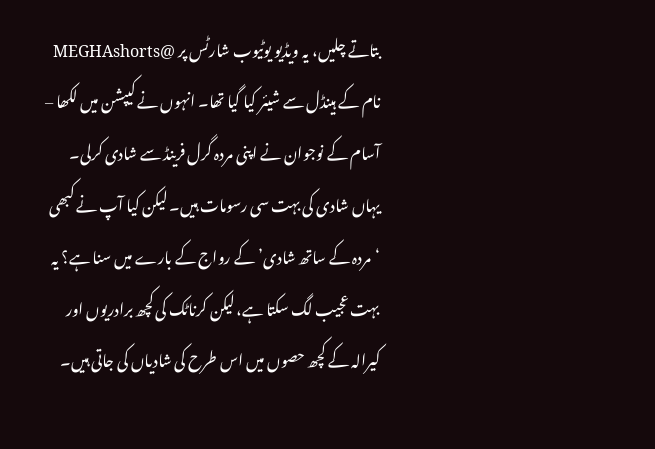بتاتے چلیں، یہ ویڈیو یوٹیوب شارٹس پر @MEGHAshorts نام کے ہینڈل سے شیئر کیا گیا تھا۔ انہوں نے کیپشن میں لکھا –
آسام کے نوجوان نے اپنی مردہ گرل فرینڈ سے شادی کرلی۔
یہاں شادی کی بہت سی رسومات ہیں۔ لیکن کیا آپ نے کبھی ‘مردہ کے ساتھ شادی’ کے رواج کے بارے میں سنا ہے؟ یہ بہت عجیب لگ سکتا ہے، لیکن کرناٹک کی کچھ برادریوں اور کیرالہ کے کچھ حصوں میں اس طرح کی شادیاں کی جاتی ہیں۔